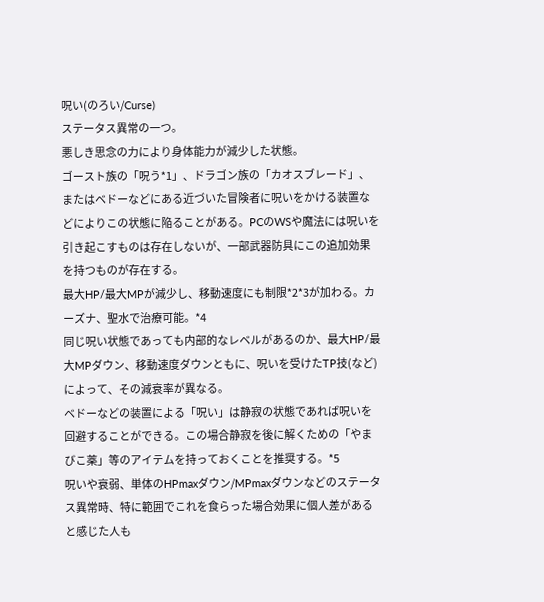呪い(のろい/Curse)
ステータス異常の一つ。
悪しき思念の力により身体能力が減少した状態。
ゴースト族の「呪う*1」、ドラゴン族の「カオスブレード」、またはベドーなどにある近づいた冒険者に呪いをかける装置などによりこの状態に陥ることがある。PCのWSや魔法には呪いを引き起こすものは存在しないが、一部武器防具にこの追加効果を持つものが存在する。
最大HP/最大MPが減少し、移動速度にも制限*2*3が加わる。カーズナ、聖水で治療可能。*4
同じ呪い状態であっても内部的なレベルがあるのか、最大HP/最大MPダウン、移動速度ダウンともに、呪いを受けたTP技(など)によって、その減衰率が異なる。
ベドーなどの装置による「呪い」は静寂の状態であれば呪いを回避することができる。この場合静寂を後に解くための「やまびこ薬」等のアイテムを持っておくことを推奨する。*5
呪いや衰弱、単体のHPmaxダウン/MPmaxダウンなどのステータス異常時、特に範囲でこれを食らった場合効果に個人差があると感じた人も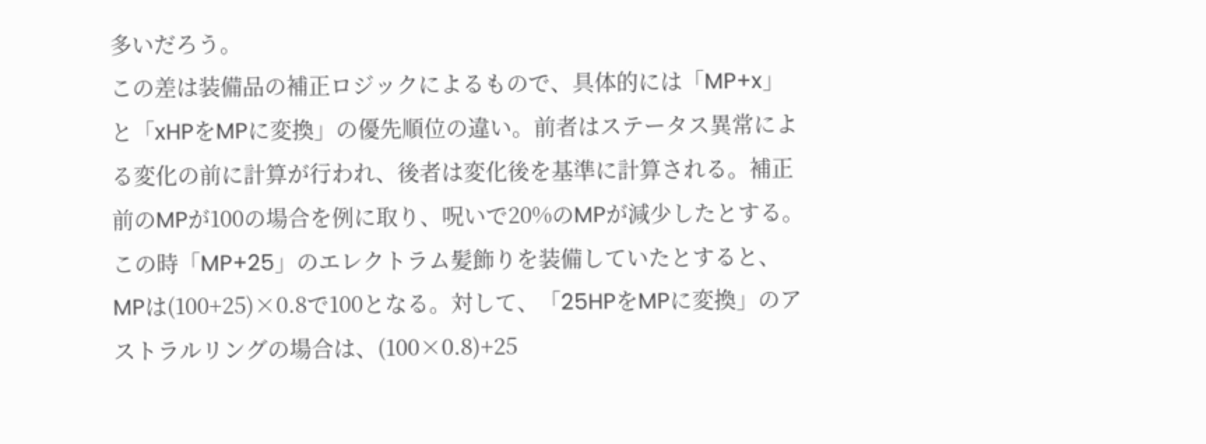多いだろう。
この差は装備品の補正ロジックによるもので、具体的には「MP+x」と「xHPをMPに変換」の優先順位の違い。前者はステータス異常による変化の前に計算が行われ、後者は変化後を基準に計算される。補正前のMPが100の場合を例に取り、呪いで20%のMPが減少したとする。この時「MP+25」のエレクトラム髪飾りを装備していたとすると、MPは(100+25)×0.8で100となる。対して、「25HPをMPに変換」のアストラルリングの場合は、(100×0.8)+25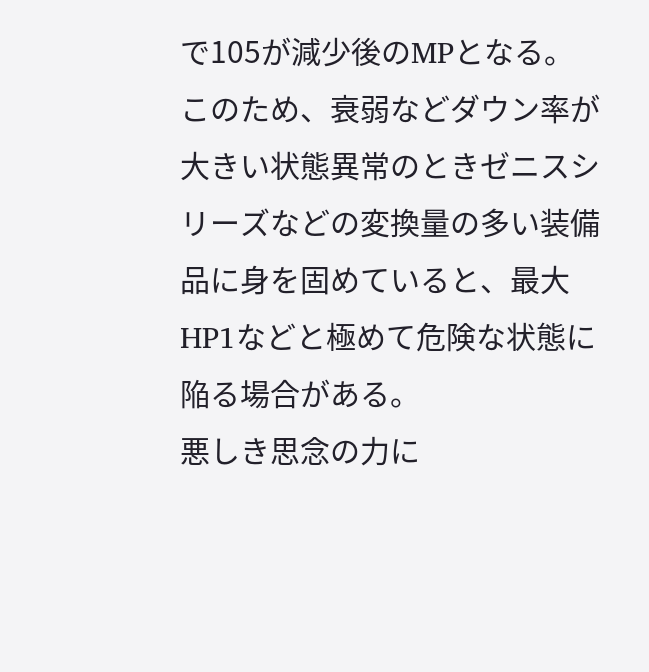で105が減少後のMPとなる。
このため、衰弱などダウン率が大きい状態異常のときゼニスシリーズなどの変換量の多い装備品に身を固めていると、最大HP1などと極めて危険な状態に陥る場合がある。
悪しき思念の力に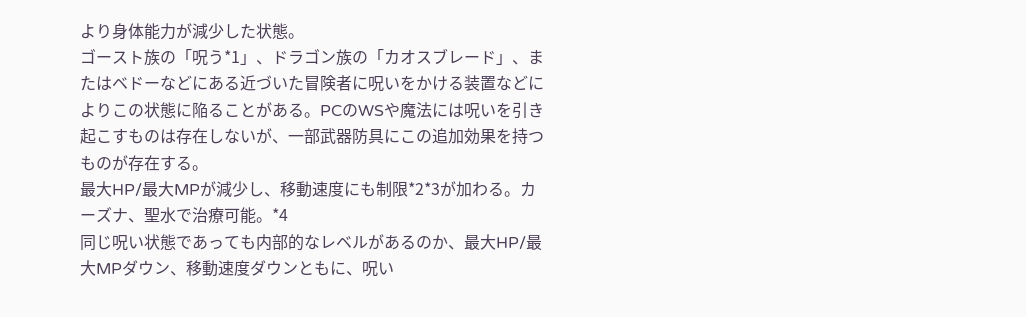より身体能力が減少した状態。
ゴースト族の「呪う*1」、ドラゴン族の「カオスブレード」、またはベドーなどにある近づいた冒険者に呪いをかける装置などによりこの状態に陥ることがある。PCのWSや魔法には呪いを引き起こすものは存在しないが、一部武器防具にこの追加効果を持つものが存在する。
最大HP/最大MPが減少し、移動速度にも制限*2*3が加わる。カーズナ、聖水で治療可能。*4
同じ呪い状態であっても内部的なレベルがあるのか、最大HP/最大MPダウン、移動速度ダウンともに、呪い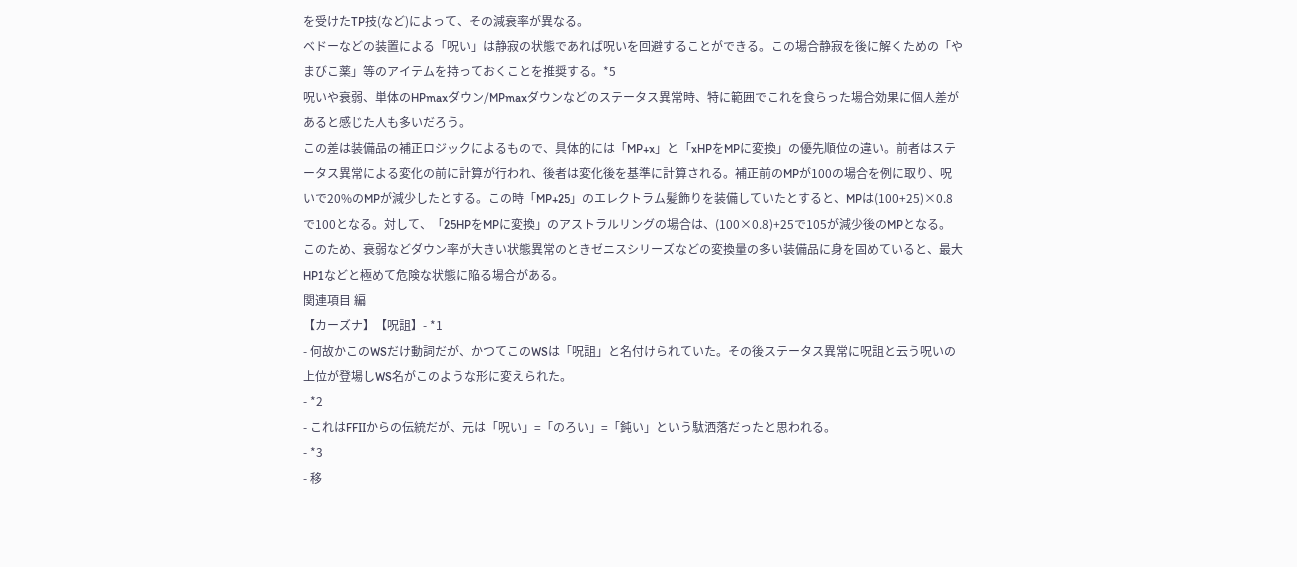を受けたTP技(など)によって、その減衰率が異なる。
ベドーなどの装置による「呪い」は静寂の状態であれば呪いを回避することができる。この場合静寂を後に解くための「やまびこ薬」等のアイテムを持っておくことを推奨する。*5
呪いや衰弱、単体のHPmaxダウン/MPmaxダウンなどのステータス異常時、特に範囲でこれを食らった場合効果に個人差があると感じた人も多いだろう。
この差は装備品の補正ロジックによるもので、具体的には「MP+x」と「xHPをMPに変換」の優先順位の違い。前者はステータス異常による変化の前に計算が行われ、後者は変化後を基準に計算される。補正前のMPが100の場合を例に取り、呪いで20%のMPが減少したとする。この時「MP+25」のエレクトラム髪飾りを装備していたとすると、MPは(100+25)×0.8で100となる。対して、「25HPをMPに変換」のアストラルリングの場合は、(100×0.8)+25で105が減少後のMPとなる。
このため、衰弱などダウン率が大きい状態異常のときゼニスシリーズなどの変換量の多い装備品に身を固めていると、最大HP1などと極めて危険な状態に陥る場合がある。
関連項目 編
【カーズナ】【呪詛】- *1
- 何故かこのWSだけ動詞だが、かつてこのWSは「呪詛」と名付けられていた。その後ステータス異常に呪詛と云う呪いの上位が登場しWS名がこのような形に変えられた。
- *2
- これはFFIIからの伝統だが、元は「呪い」=「のろい」=「鈍い」という駄洒落だったと思われる。
- *3
- 移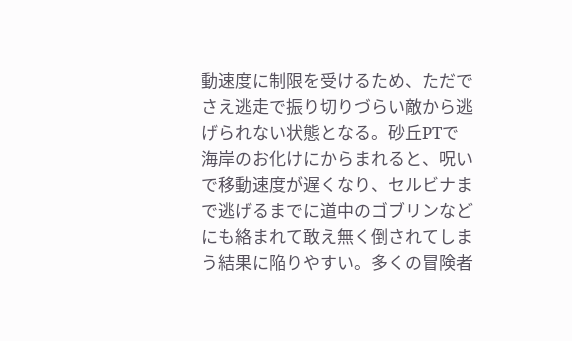動速度に制限を受けるため、ただでさえ逃走で振り切りづらい敵から逃げられない状態となる。砂丘PTで海岸のお化けにからまれると、呪いで移動速度が遅くなり、セルビナまで逃げるまでに道中のゴブリンなどにも絡まれて敢え無く倒されてしまう結果に陥りやすい。多くの冒険者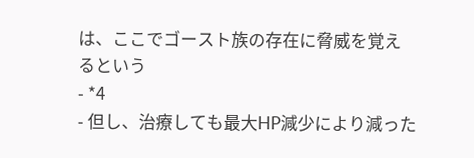は、ここでゴースト族の存在に脅威を覚えるという
- *4
- 但し、治療しても最大HP減少により減った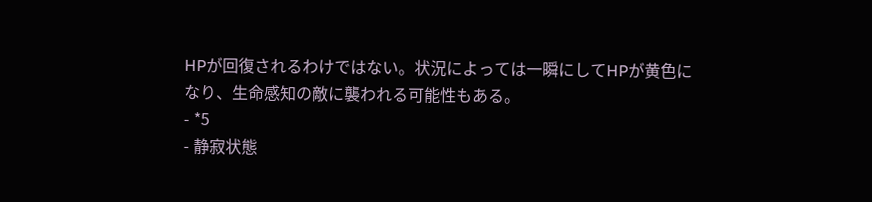HPが回復されるわけではない。状況によっては一瞬にしてHPが黄色になり、生命感知の敵に襲われる可能性もある。
- *5
- 静寂状態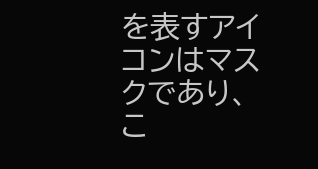を表すアイコンはマスクであり、こ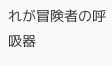れが冒険者の呼吸器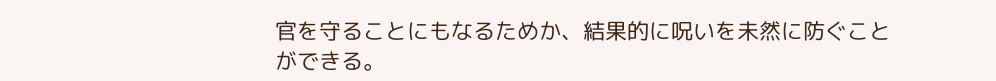官を守ることにもなるためか、結果的に呪いを未然に防ぐことができる。